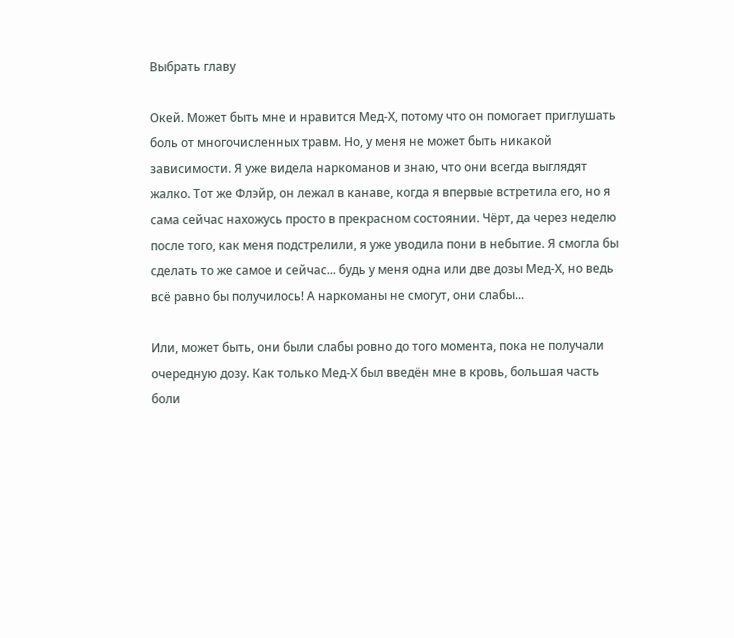Выбрать главу

Окей. Может быть мне и нравится Мед-Х, потому что он помогает приглушать боль от многочисленных травм. Но, у меня не может быть никакой зависимости. Я уже видела наркоманов и знаю, что они всегда выглядят жалко. Тот же Флэйр, он лежал в канаве, когда я впервые встретила его, но я сама сейчас нахожусь просто в прекрасном состоянии. Чёрт, да через неделю после того, как меня подстрелили, я уже уводила пони в небытие. Я смогла бы сделать то же самое и сейчас... будь у меня одна или две дозы Мед-Х, но ведь всё равно бы получилось! А наркоманы не смогут, они слабы...

Или, может быть, они были слабы ровно до того момента, пока не получали очередную дозу. Как только Мед-Х был введён мне в кровь, большая часть боли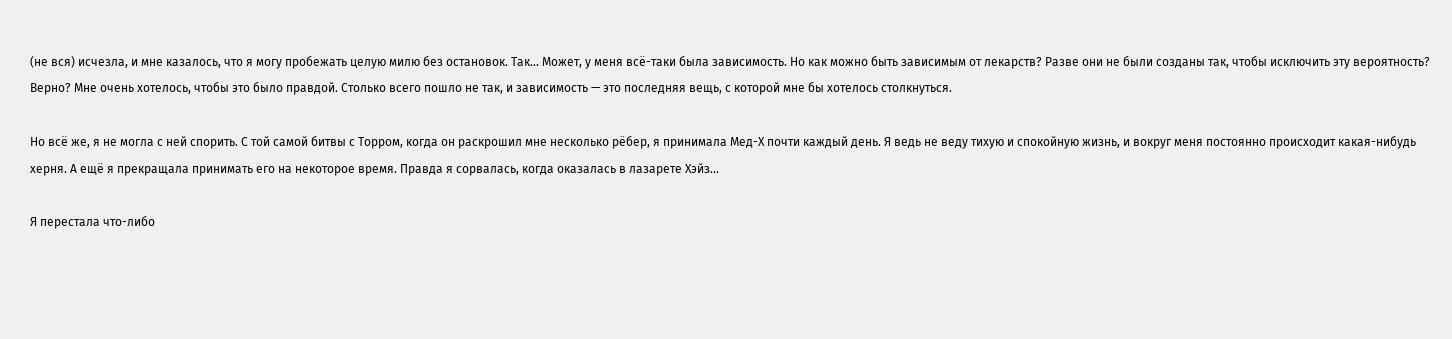(не вся) исчезла, и мне казалось, что я могу пробежать целую милю без остановок. Так... Может, у меня всё-таки была зависимость. Но как можно быть зависимым от лекарств? Разве они не были созданы так, чтобы исключить эту вероятность? Верно? Мне очень хотелось, чтобы это было правдой. Столько всего пошло не так, и зависимость — это последняя вещь, с которой мне бы хотелось столкнуться.

Но всё же, я не могла с ней спорить. С той самой битвы с Торром, когда он раскрошил мне несколько рёбер, я принимала Мед-Х почти каждый день. Я ведь не веду тихую и спокойную жизнь, и вокруг меня постоянно происходит какая-нибудь херня. А ещё я прекращала принимать его на некоторое время. Правда я сорвалась, когда оказалась в лазарете Хэйз...

Я перестала что-либо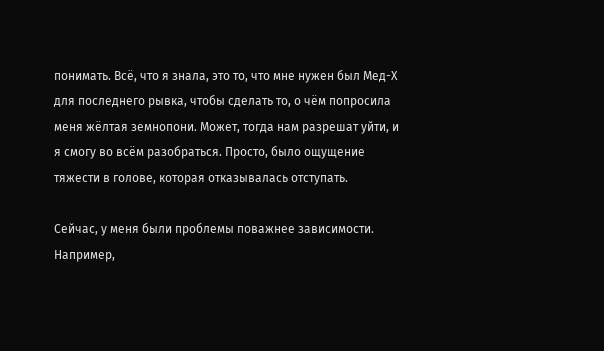понимать. Всё, что я знала, это то, что мне нужен был Мед-Х для последнего рывка, чтобы сделать то, о чём попросила меня жёлтая земнопони. Может, тогда нам разрешат уйти, и я смогу во всём разобраться. Просто, было ощущение тяжести в голове, которая отказывалась отступать.

Сейчас, у меня были проблемы поважнее зависимости. Например,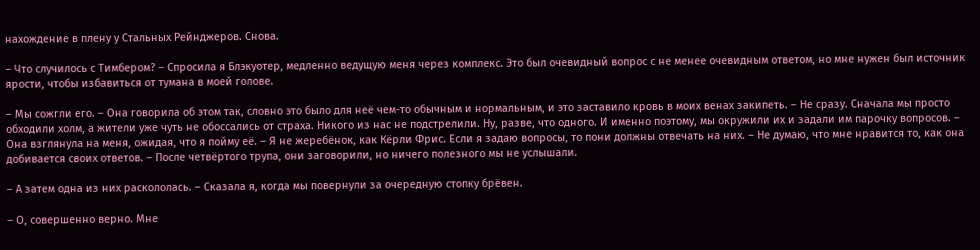нахождение в плену у Стальных Рейнджеров. Снова.

– Что случилось с Тимбером? – Спросила я Блэкуотер, медленно ведущую меня через комплекс. Это был очевидный вопрос с не менее очевидным ответом, но мне нужен был источник ярости, чтобы избавиться от тумана в моей голове.

– Мы сожгли его. – Она говорила об этом так, словно это было для неё чем-то обычным и нормальным, и это заставило кровь в моих венах закипеть. – Не сразу. Сначала мы просто обходили холм, а жители уже чуть не обоссались от страха. Никого из нас не подстрелили. Ну, разве, что одного. И именно поэтому, мы окружили их и задали им парочку вопросов. – Она взглянула на меня, ожидая, что я пойму её. – Я не жеребёнок, как Кёрли Фрис. Если я задаю вопросы, то пони должны отвечать на них. – Не думаю, что мне нравится то, как она добивается своих ответов. – После четвёртого трупа, они заговорили, но ничего полезного мы не услышали.

– А затем одна из них раскололась. – Сказала я, когда мы повернули за очередную стопку брёвен.

– О, совершенно верно. Мне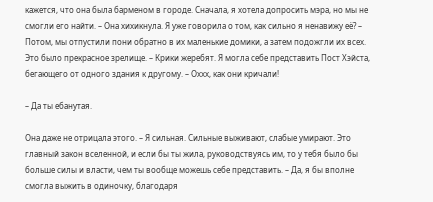кажется, что она была барменом в городе. Сначала, я хотела допросить мэра, но мы не смогли его найти. – Она хихикнула. Я уже говорила о том, как сильно я ненавижу её? – Потом, мы отпустили пони обратно в их маленькие домики, а затем подожгли их всех. Это было прекрасное зрелище. – Крики жеребят. Я могла себе представить Пост Хэйста, бегающего от одного здания к другому. – Оххх, как они кричали!

– Да ты ебанутая.

Она даже не отрицала этого. – Я сильная. Сильные выживают, слабые умирают. Это главный закон вселенной, и если бы ты жила, руководствуясь им, то у тебя было бы больше силы и власти, чем ты вообще можешь себе представить. – Да, я бы вполне смогла выжить в одиночку, благодаря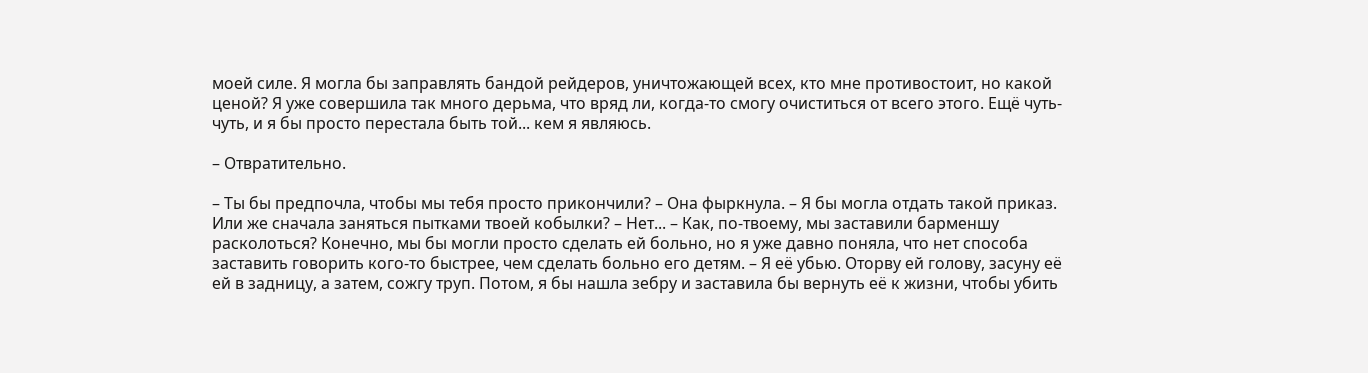моей силе. Я могла бы заправлять бандой рейдеров, уничтожающей всех, кто мне противостоит, но какой ценой? Я уже совершила так много дерьма, что вряд ли, когда-то смогу очиститься от всего этого. Ещё чуть-чуть, и я бы просто перестала быть той... кем я являюсь.

– Отвратительно.

– Ты бы предпочла, чтобы мы тебя просто прикончили? – Она фыркнула. – Я бы могла отдать такой приказ. Или же сначала заняться пытками твоей кобылки? – Нет... – Как, по-твоему, мы заставили барменшу расколоться? Конечно, мы бы могли просто сделать ей больно, но я уже давно поняла, что нет способа заставить говорить кого-то быстрее, чем сделать больно его детям. – Я её убью. Оторву ей голову, засуну её ей в задницу, а затем, сожгу труп. Потом, я бы нашла зебру и заставила бы вернуть её к жизни, чтобы убить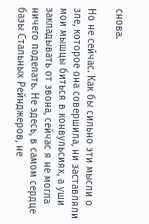снова.

Но не сейчас. Как бы сильно эти мысли о зле, которое она совершила, ни заставляли мои мышцы биться в конвульсиях, а уши закладывать от звона, сейчас я не могла ничего поделать. Не здесь, в самом сердце базы Стальных Рейнджеров, не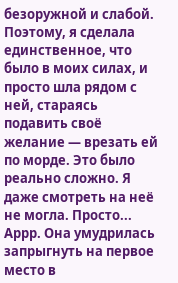безоружной и слабой. Поэтому, я сделала единственное, что было в моих силах, и просто шла рядом с ней, стараясь подавить своё желание — врезать ей по морде. Это было реально сложно. Я даже смотреть на неё не могла. Просто... Аррр. Она умудрилась запрыгнуть на первое место в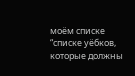моём списке “списке уёбков, которые должны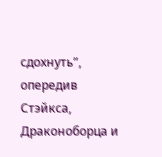сдохнуть”, опередив Стэйкса, Драконоборца и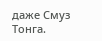даже Смуз Тонга.